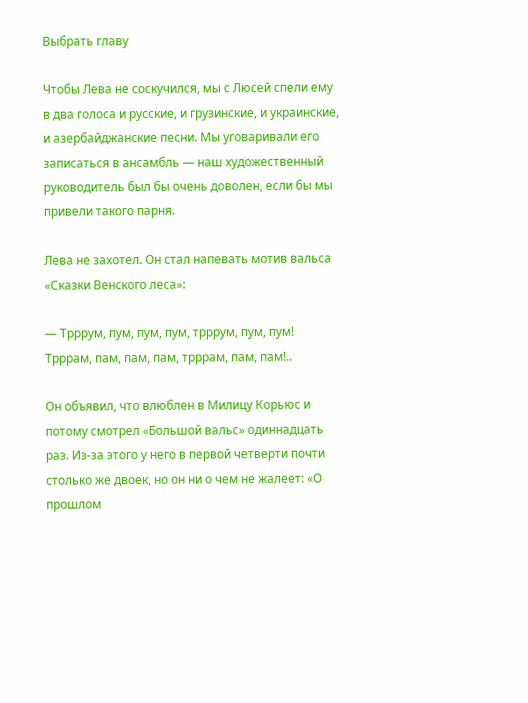Выбрать главу

Чтобы Лева не соскучился, мы с Люсей спели ему в два голоса и русские, и грузинские, и украинские, и азербайджанские песни. Мы уговаривали его записаться в ансамбль — наш художественный руководитель был бы очень доволен, если бы мы привели такого парня.

Лева не захотел. Он стал напевать мотив вальса «Сказки Венского леса»:

— Трррум, пум, пум, пум, трррум, пум, пум! Трррам, пам, пам, пам, трррам, пам, пам!..

Он объявил, что влюблен в Милицу Корьюс и потому смотрел «Большой вальс» одиннадцать раз. Из-за этого у него в первой четверти почти столько же двоек, но он ни о чем не жалеет: «О прошлом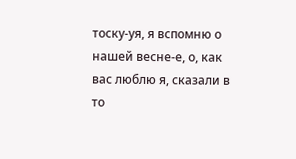тоску-уя, я вспомню о нашей весне-е, о, как вас люблю я, сказали в то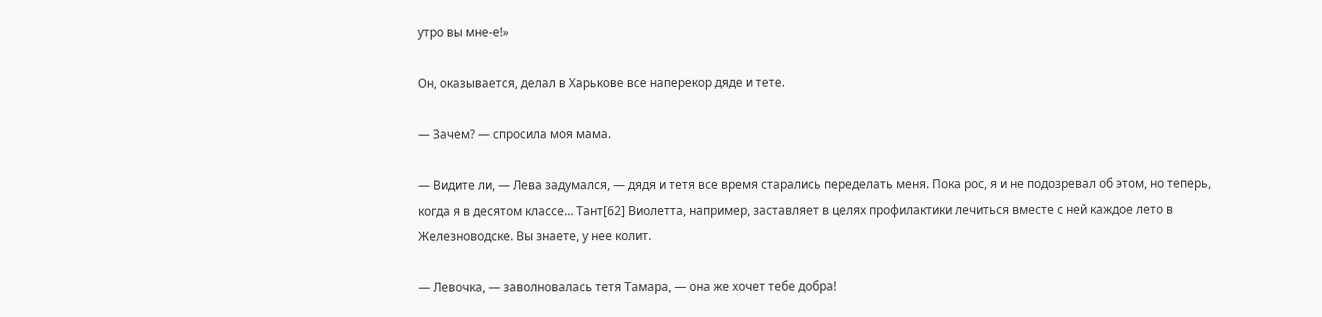утро вы мне-е!»

Он, оказывается, делал в Харькове все наперекор дяде и тете.

— Зачем? — спросила моя мама.

— Видите ли, — Лева задумался, — дядя и тетя все время старались переделать меня. Пока рос, я и не подозревал об этом, но теперь, когда я в десятом классе… Тант[62] Виолетта, например, заставляет в целях профилактики лечиться вместе с ней каждое лето в Железноводске. Вы знаете, у нее колит.

— Левочка, — заволновалась тетя Тамара, — она же хочет тебе добра!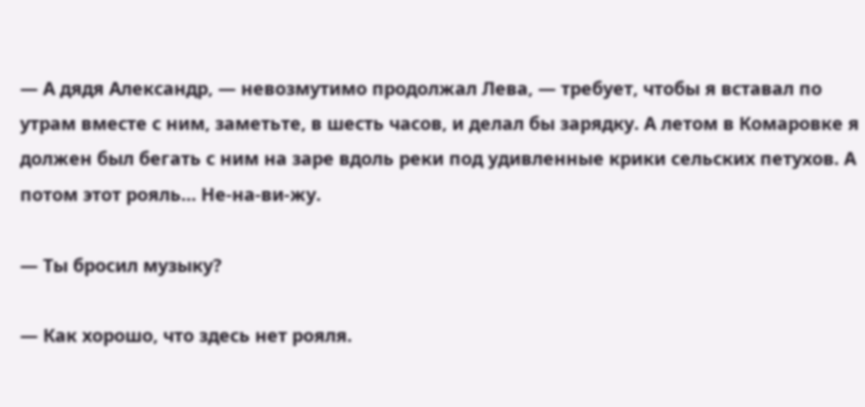— А дядя Александр, — невозмутимо продолжал Лева, — требует, чтобы я вставал по утрам вместе с ним, заметьте, в шесть часов, и делал бы зарядку. А летом в Комаровке я должен был бегать с ним на заре вдоль реки под удивленные крики сельских петухов. А потом этот рояль… Не-на-ви-жу.

— Ты бросил музыку?

— Как хорошо, что здесь нет рояля.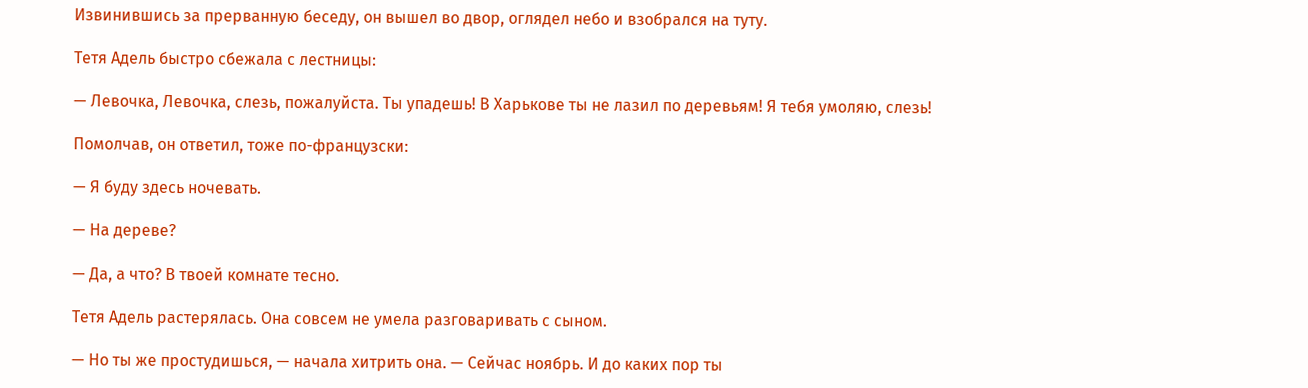Извинившись за прерванную беседу, он вышел во двор, оглядел небо и взобрался на туту.

Тетя Адель быстро сбежала с лестницы:

— Левочка, Левочка, слезь, пожалуйста. Ты упадешь! В Харькове ты не лазил по деревьям! Я тебя умоляю, слезь!

Помолчав, он ответил, тоже по-французски:

— Я буду здесь ночевать.

— На дереве?

— Да, а что? В твоей комнате тесно.

Тетя Адель растерялась. Она совсем не умела разговаривать с сыном.

— Но ты же простудишься, — начала хитрить она. — Сейчас ноябрь. И до каких пор ты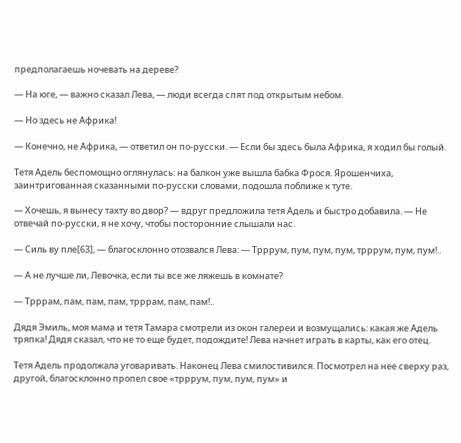предполагаешь ночевать на дереве?

— На юге, — важно сказал Лева, — люди всегда спят под открытым небом.

— Но здесь не Африка!

— Конечно, не Африка, — ответил он по-русски. — Если бы здесь была Африка, я ходил бы голый.

Тетя Адель беспомощно оглянулась: на балкон уже вышла бабка Фрося. Ярошенчиха, заинтригованная сказанными по-русски словами, подошла поближе к туте.

— Хочешь, я вынесу тахту во двор? — вдруг предложила тетя Адель и быстро добавила. — Не отвечай по-русски, я не хочу, чтобы посторонние слышали нас.

— Силь ву пле[63], — благосклонно отозвался Лева: — Трррум, пум, пум, пум, трррум, пум, пум!..

— А не лучше ли, Левочка, если ты все же ляжешь в комнате?

— Трррам, пам, пам, пам, трррам, пам, пам!..

Дядя Эмиль, моя мама и тетя Тамара смотрели из окон галереи и возмущались: какая же Адель тряпка! Дядя сказал, что не то еще будет, подождите! Лева начнет играть в карты, как его отец.

Тетя Адель продолжала уговаривать. Наконец Лева смилостивился. Посмотрел на нее сверху раз, другой, благосклонно пропел свое «трррум, пум, пум, пум» и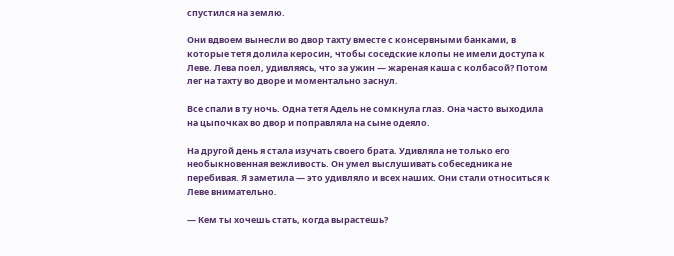спустился на землю.

Они вдвоем вынесли во двор тахту вместе с консервными банками, в которые тетя долила керосин, чтобы соседские клопы не имели доступа к Леве. Лева поел, удивляясь, что за ужин — жареная каша с колбасой? Потом лег на тахту во дворе и моментально заснул.

Все спали в ту ночь. Одна тетя Адель не сомкнула глаз. Она часто выходила на цыпочках во двор и поправляла на сыне одеяло.

На другой день я стала изучать своего брата. Удивляла не только его необыкновенная вежливость. Он умел выслушивать собеседника не перебивая. Я заметила — это удивляло и всех наших. Они стали относиться к Леве внимательно.

— Кем ты хочешь стать, когда вырастешь?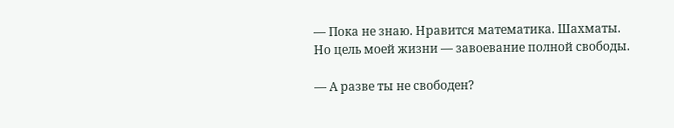— Пока не знаю. Нравится математика. Шахматы. Но цель моей жизни — завоевание полной свободы.

— А разве ты не свободен?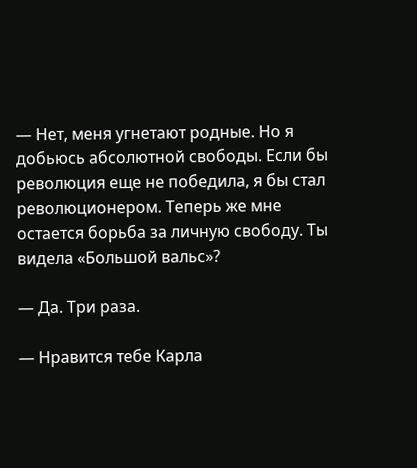— Нет, меня угнетают родные. Но я добьюсь абсолютной свободы. Если бы революция еще не победила, я бы стал революционером. Теперь же мне остается борьба за личную свободу. Ты видела «Большой вальс»?

— Да. Три раза.

— Нравится тебе Карла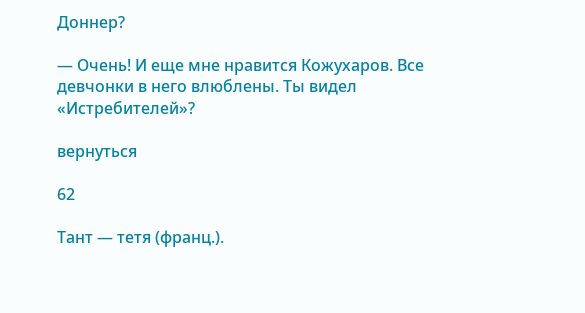Доннер?

— Очень! И еще мне нравится Кожухаров. Все девчонки в него влюблены. Ты видел «Истребителей»?

вернуться

62

Тант — тетя (франц.).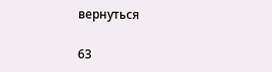вернуться

63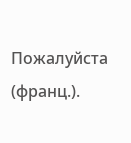Пожалуйста (франц.).